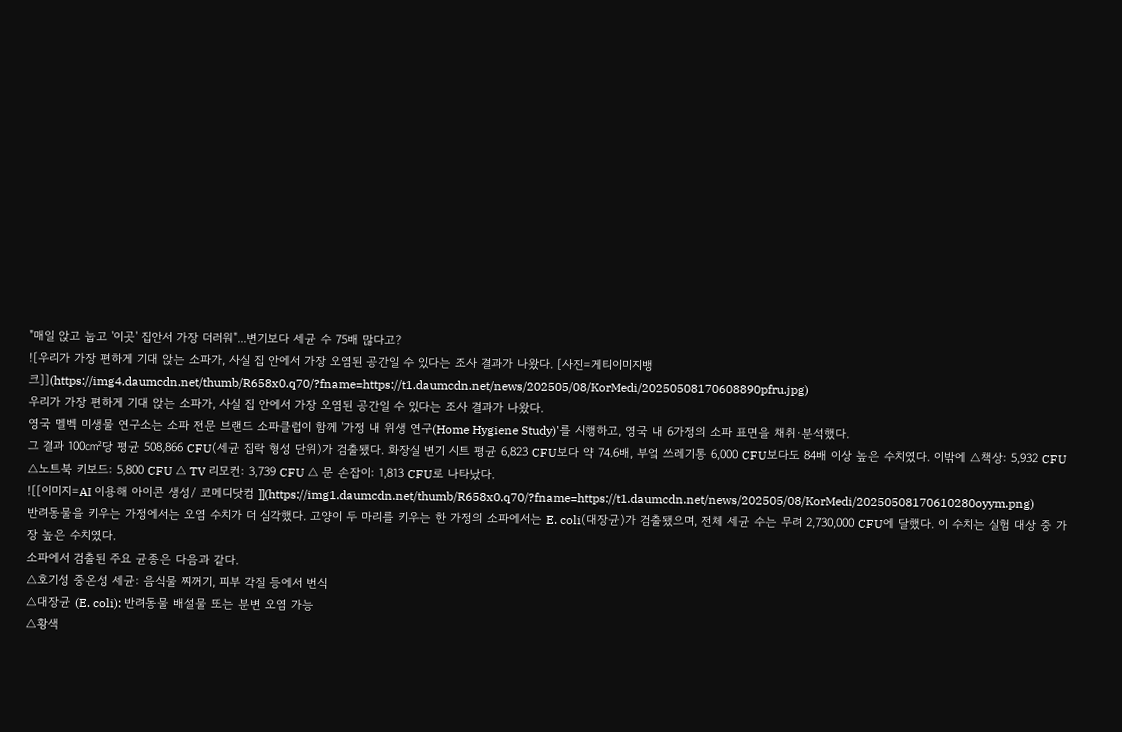"매일 앉고 눕고 '이곳' 집안서 가장 더러워"...변기보다 세균 수 75배 많다고?
![우리가 가장 편하게 기대 앉는 소파가, 사실 집 안에서 가장 오염된 공간일 수 있다는 조사 결과가 나왔다. [사진=게티이미지뱅크]](https://img4.daumcdn.net/thumb/R658x0.q70/?fname=https://t1.daumcdn.net/news/202505/08/KorMedi/20250508170608890pfru.jpg)
우리가 가장 편하게 기대 앉는 소파가, 사실 집 안에서 가장 오염된 공간일 수 있다는 조사 결과가 나왔다.
영국 멜벡 미생물 연구소는 소파 전문 브랜드 소파클럽이 함께 '가정 내 위생 연구(Home Hygiene Study)'를 시행하고, 영국 내 6가정의 소파 표면을 채취·분석했다.
그 결과 100㎠당 평균 508,866 CFU(세균 집락 형성 단위)가 검출됐다. 화장실 변기 시트 평균 6,823 CFU보다 약 74.6배, 부엌 쓰레기통 6,000 CFU보다도 84배 이상 높은 수치였다. 이밖에 △책상: 5,932 CFU △노트북 키보드: 5,800 CFU △ TV 리모컨: 3,739 CFU △ 문 손잡이: 1,813 CFU로 나타났다.
![[이미지=AI 이용해 아이콘 생성/ 코메디닷컴 ]](https://img1.daumcdn.net/thumb/R658x0.q70/?fname=https://t1.daumcdn.net/news/202505/08/KorMedi/20250508170610280oyym.png)
반려동물을 키우는 가정에서는 오염 수치가 더 심각했다. 고양이 두 마리를 키우는 한 가정의 소파에서는 E. coli(대장균)가 검출됐으며, 전체 세균 수는 무려 2,730,000 CFU에 달했다. 이 수치는 실험 대상 중 가장 높은 수치였다.
소파에서 검출된 주요 균종은 다음과 같다.
△호기성 중온성 세균: 음식물 찌꺼기, 피부 각질 등에서 번식
△대장균 (E. coli): 반려동물 배설물 또는 분변 오염 가능
△황색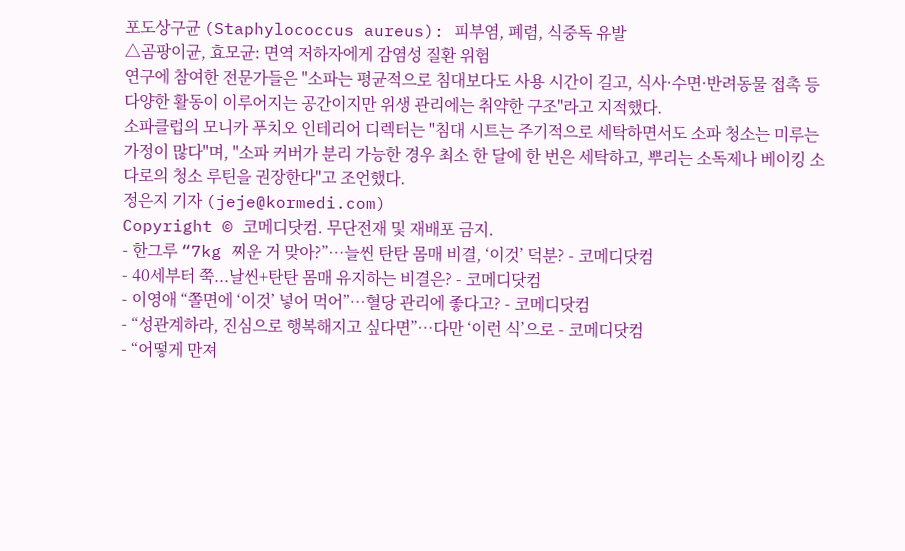포도상구균 (Staphylococcus aureus): 피부염, 폐렴, 식중독 유발
△곰팡이균, 효모균: 면역 저하자에게 감염성 질환 위험
연구에 참여한 전문가들은 "소파는 평균적으로 침대보다도 사용 시간이 길고, 식사·수면·반려동물 접촉 등 다양한 활동이 이루어지는 공간이지만 위생 관리에는 취약한 구조"라고 지적했다.
소파클럽의 모니카 푸치오 인테리어 디렉터는 "침대 시트는 주기적으로 세탁하면서도 소파 청소는 미루는 가정이 많다"며, "소파 커버가 분리 가능한 경우 최소 한 달에 한 번은 세탁하고, 뿌리는 소독제나 베이킹 소다로의 청소 루틴을 권장한다"고 조언했다.
정은지 기자 (jeje@kormedi.com)
Copyright © 코메디닷컴. 무단전재 및 재배포 금지.
- 한그루 “7kg 찌운 거 맞아?”…늘씬 탄탄 몸매 비결, ‘이것’ 덕분? - 코메디닷컴
- 40세부터 쭉...날씬+탄탄 몸매 유지하는 비결은? - 코메디닷컴
- 이영애 “쫄면에 ‘이것’ 넣어 먹어”…혈당 관리에 좋다고? - 코메디닷컴
- “성관계하라, 진심으로 행복해지고 싶다면”…다만 ‘이런 식’으로 - 코메디닷컴
- “어떻게 만져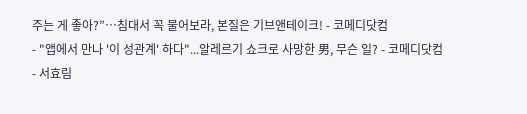주는 게 좋아?”…침대서 꼭 물어보라, 본질은 기브앤테이크! - 코메디닷컴
- "앱에서 만나 '이 성관계' 하다"...알레르기 쇼크로 사망한 男, 무슨 일? - 코메디닷컴
- 서효림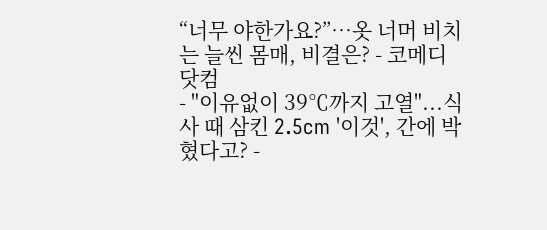“너무 야한가요?”…옷 너머 비치는 늘씬 몸매, 비결은? - 코메디닷컴
- "이유없이 39℃까지 고열"...식사 때 삼킨 2.5cm '이것', 간에 박혔다고? -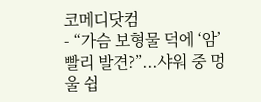코메디닷컴
- “가슴 보형물 덕에 ‘암’ 빨리 발견?”...샤워 중 멍울 쉽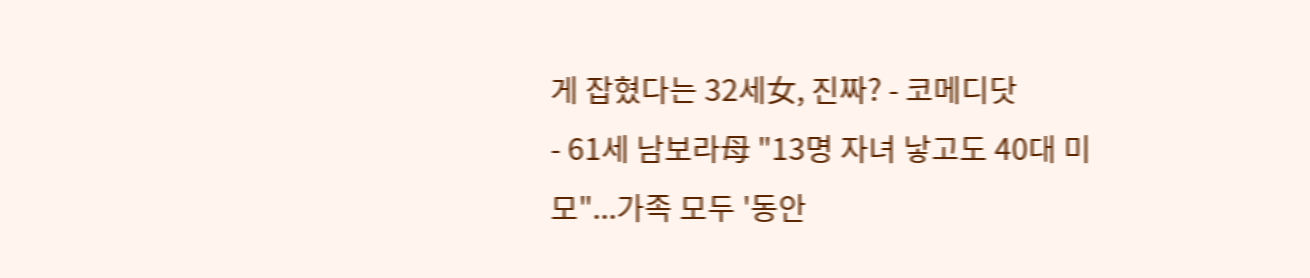게 잡혔다는 32세女, 진짜? - 코메디닷
- 61세 남보라母 "13명 자녀 낳고도 40대 미모"...가족 모두 '동안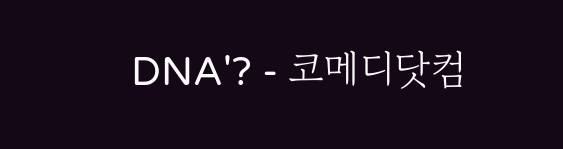DNA'? - 코메디닷컴